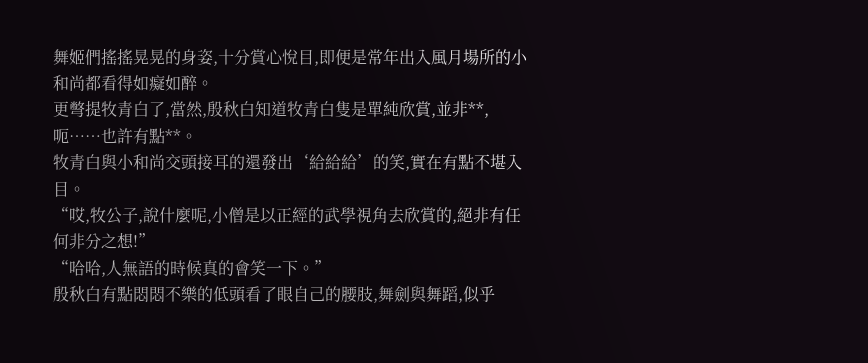舞姬們搖搖晃晃的身姿,十分賞心悅目,即便是常年出入風月場所的小和尚都看得如癡如醉。
更彆提牧青白了,當然,殷秋白知道牧青白隻是單純欣賞,並非**,呃……也許有點**。
牧青白與小和尚交頭接耳的還發出‘給給給’的笑,實在有點不堪入目。
“哎,牧公子,說什麼呢,小僧是以正經的武學視角去欣賞的,絕非有任何非分之想!”
“哈哈,人無語的時候真的會笑一下。”
殷秋白有點悶悶不樂的低頭看了眼自己的腰肢,舞劍與舞蹈,似乎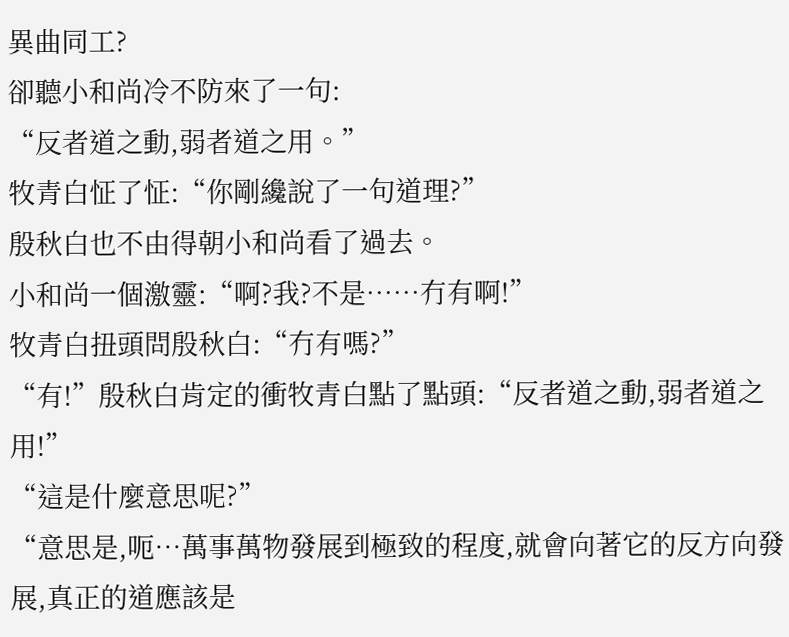異曲同工?
卻聽小和尚冷不防來了一句:
“反者道之動,弱者道之用。”
牧青白怔了怔:“你剛纔說了一句道理?”
殷秋白也不由得朝小和尚看了過去。
小和尚一個激靈:“啊?我?不是……冇有啊!”
牧青白扭頭問殷秋白:“冇有嗎?”
“有!”殷秋白肯定的衝牧青白點了點頭:“反者道之動,弱者道之用!”
“這是什麼意思呢?”
“意思是,呃…萬事萬物發展到極致的程度,就會向著它的反方向發展,真正的道應該是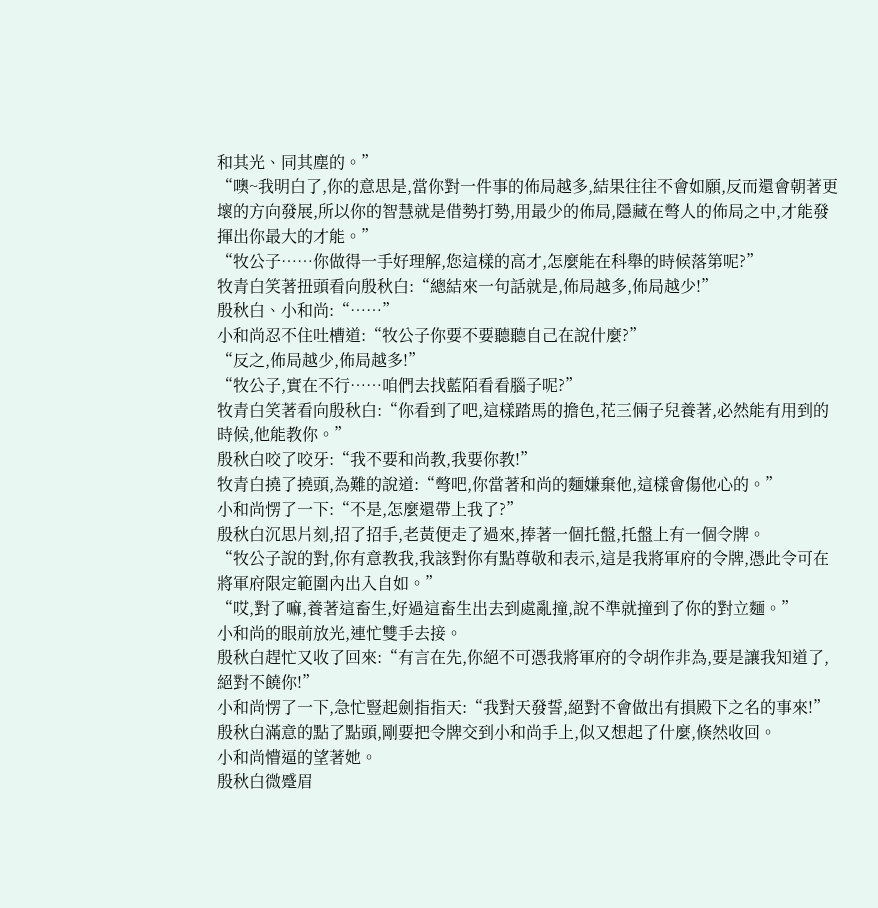和其光、同其塵的。”
“噢~我明白了,你的意思是,當你對一件事的佈局越多,結果往往不會如願,反而還會朝著更壞的方向發展,所以你的智慧就是借勢打勢,用最少的佈局,隱藏在彆人的佈局之中,才能發揮出你最大的才能。”
“牧公子……你做得一手好理解,您這樣的高才,怎麼能在科舉的時候落第呢?”
牧青白笑著扭頭看向殷秋白:“總結來一句話就是,佈局越多,佈局越少!”
殷秋白、小和尚:“……”
小和尚忍不住吐槽道:“牧公子你要不要聽聽自己在說什麼?”
“反之,佈局越少,佈局越多!”
“牧公子,實在不行……咱們去找藍陌看看腦子呢?”
牧青白笑著看向殷秋白:“你看到了吧,這樣踏馬的擔色,花三倆子兒養著,必然能有用到的時候,他能教你。”
殷秋白咬了咬牙:“我不要和尚教,我要你教!”
牧青白撓了撓頭,為難的說道:“彆吧,你當著和尚的麵嫌棄他,這樣會傷他心的。”
小和尚愣了一下:“不是,怎麼還帶上我了?”
殷秋白沉思片刻,招了招手,老黃便走了過來,捧著一個托盤,托盤上有一個令牌。
“牧公子說的對,你有意教我,我該對你有點尊敬和表示,這是我將軍府的令牌,憑此令可在將軍府限定範圍內出入自如。”
“哎,對了嘛,養著這畜生,好過這畜生出去到處亂撞,說不準就撞到了你的對立麵。”
小和尚的眼前放光,連忙雙手去接。
殷秋白趕忙又收了回來:“有言在先,你絕不可憑我將軍府的令胡作非為,要是讓我知道了,絕對不饒你!”
小和尚愣了一下,急忙豎起劍指指天:“我對天發誓,絕對不會做出有損殿下之名的事來!”
殷秋白滿意的點了點頭,剛要把令牌交到小和尚手上,似又想起了什麼,倏然收回。
小和尚懵逼的望著她。
殷秋白微蹙眉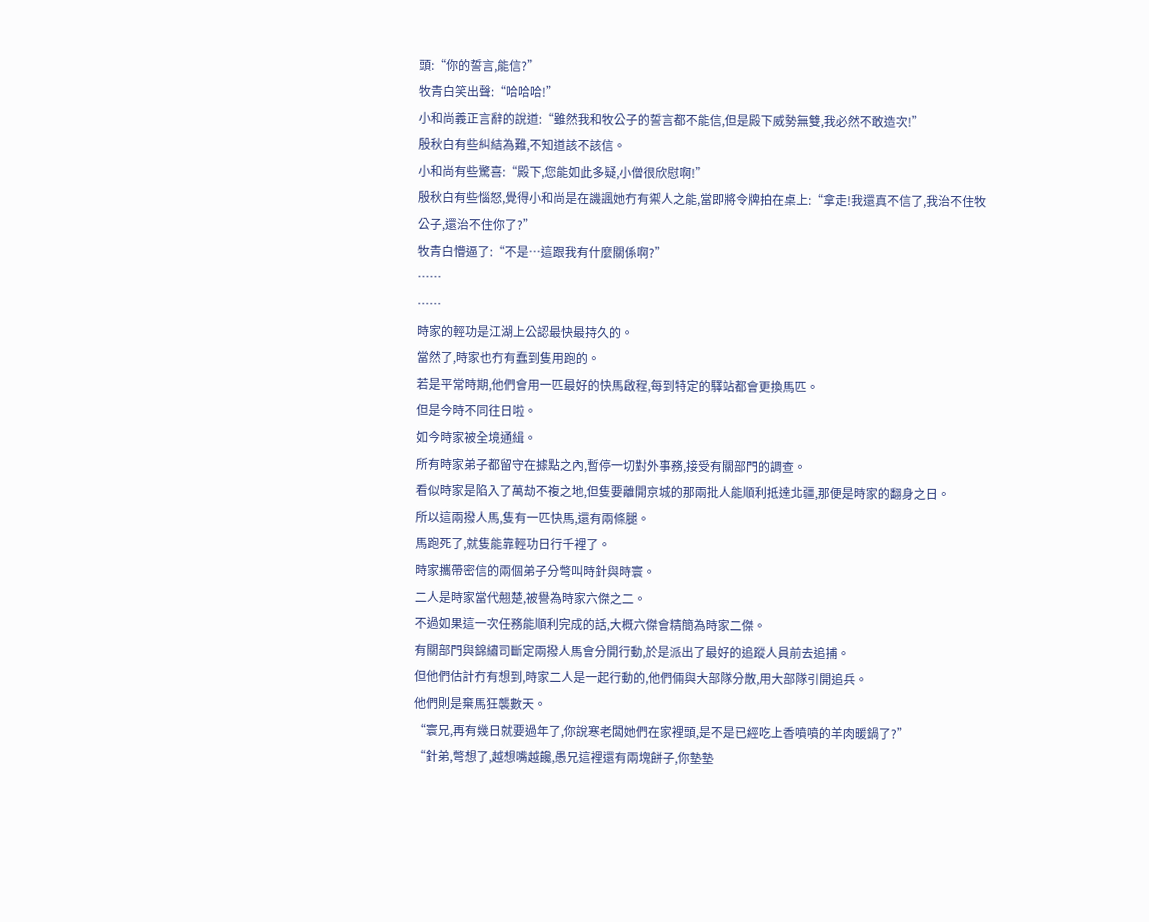頭:“你的誓言,能信?”
牧青白笑出聲:“哈哈哈!”
小和尚義正言辭的說道:“雖然我和牧公子的誓言都不能信,但是殿下威勢無雙,我必然不敢造次!”
殷秋白有些糾結為難,不知道該不該信。
小和尚有些驚喜:“殿下,您能如此多疑,小僧很欣慰啊!”
殷秋白有些惱怒,覺得小和尚是在譏諷她冇有禦人之能,當即將令牌拍在桌上:“拿走!我還真不信了,我治不住牧公子,還治不住你了?”
牧青白懵逼了:“不是…這跟我有什麼關係啊?”
……
……
時家的輕功是江湖上公認最快最持久的。
當然了,時家也冇有蠢到隻用跑的。
若是平常時期,他們會用一匹最好的快馬啟程,每到特定的驛站都會更換馬匹。
但是今時不同往日啦。
如今時家被全境通緝。
所有時家弟子都留守在據點之內,暫停一切對外事務,接受有關部門的調查。
看似時家是陷入了萬劫不複之地,但隻要離開京城的那兩批人能順利抵達北疆,那便是時家的翻身之日。
所以這兩撥人馬,隻有一匹快馬,還有兩條腿。
馬跑死了,就隻能靠輕功日行千裡了。
時家攜帶密信的兩個弟子分彆叫時針與時寰。
二人是時家當代翹楚,被譽為時家六傑之二。
不過如果這一次任務能順利完成的話,大概六傑會精簡為時家二傑。
有關部門與錦繡司斷定兩撥人馬會分開行動,於是派出了最好的追蹤人員前去追捕。
但他們估計冇有想到,時家二人是一起行動的,他們倆與大部隊分散,用大部隊引開追兵。
他們則是棄馬狂襲數天。
“寰兄,再有幾日就要過年了,你說寒老闆她們在家裡頭,是不是已經吃上香噴噴的羊肉暖鍋了?”
“針弟,彆想了,越想嘴越饞,愚兄這裡還有兩塊餅子,你墊墊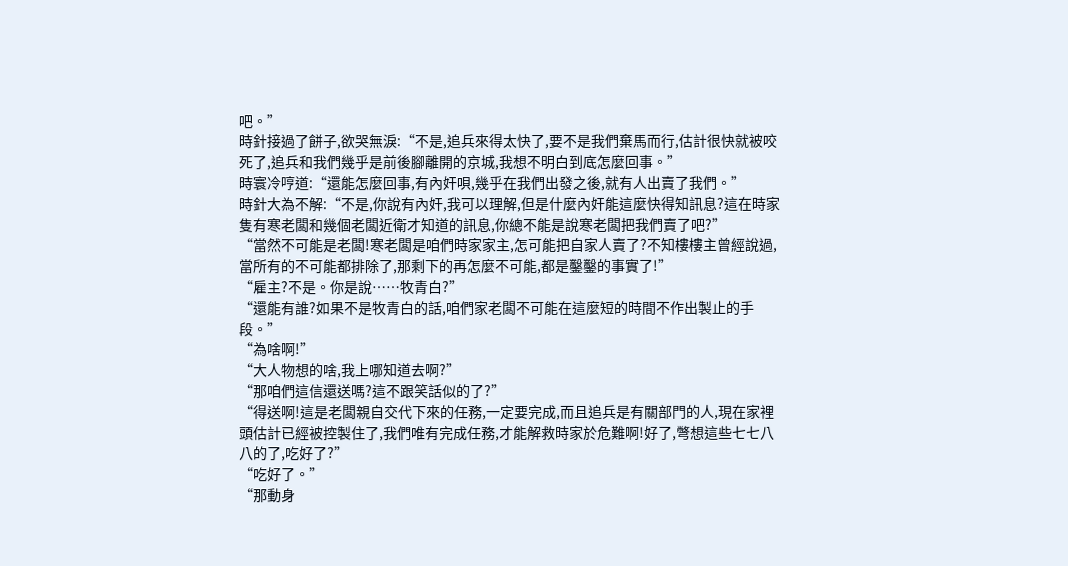吧。”
時針接過了餅子,欲哭無淚:“不是,追兵來得太快了,要不是我們棄馬而行,估計很快就被咬死了,追兵和我們幾乎是前後腳離開的京城,我想不明白到底怎麼回事。”
時寰冷哼道:“還能怎麼回事,有內奸唄,幾乎在我們出發之後,就有人出賣了我們。”
時針大為不解:“不是,你說有內奸,我可以理解,但是什麼內奸能這麼快得知訊息?這在時家隻有寒老闆和幾個老闆近衛才知道的訊息,你總不能是說寒老闆把我們賣了吧?”
“當然不可能是老闆!寒老闆是咱們時家家主,怎可能把自家人賣了?不知樓樓主曾經說過,當所有的不可能都排除了,那剩下的再怎麼不可能,都是鑿鑿的事實了!”
“雇主?不是。你是說……牧青白?”
“還能有誰?如果不是牧青白的話,咱們家老闆不可能在這麼短的時間不作出製止的手段。”
“為啥啊!”
“大人物想的啥,我上哪知道去啊?”
“那咱們這信還送嗎?這不跟笑話似的了?”
“得送啊!這是老闆親自交代下來的任務,一定要完成,而且追兵是有關部門的人,現在家裡頭估計已經被控製住了,我們唯有完成任務,才能解救時家於危難啊!好了,彆想這些七七八八的了,吃好了?”
“吃好了。”
“那動身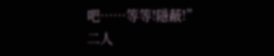吧……等等!隱蔽!”
二人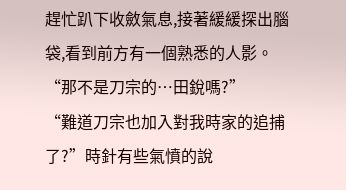趕忙趴下收斂氣息,接著緩緩探出腦袋,看到前方有一個熟悉的人影。
“那不是刀宗的…田銳嗎?”
“難道刀宗也加入對我時家的追捕了?”時針有些氣憤的說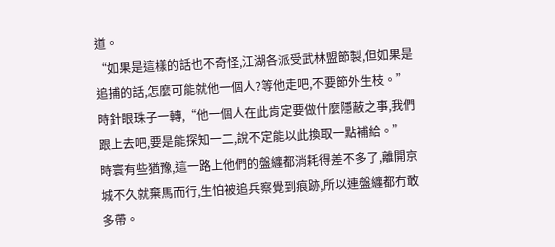道。
“如果是這樣的話也不奇怪,江湖各派受武林盟節製,但如果是追捕的話,怎麼可能就他一個人?等他走吧,不要節外生枝。”
時針眼珠子一轉,“他一個人在此肯定要做什麼隱蔽之事,我們跟上去吧,要是能探知一二,說不定能以此換取一點補給。”
時寰有些猶豫,這一路上他們的盤纏都消耗得差不多了,離開京城不久就棄馬而行,生怕被追兵察覺到痕跡,所以連盤纏都冇敢多帶。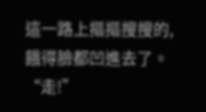這一路上摳摳搜搜的,餓得臉都凹進去了。
“走!”